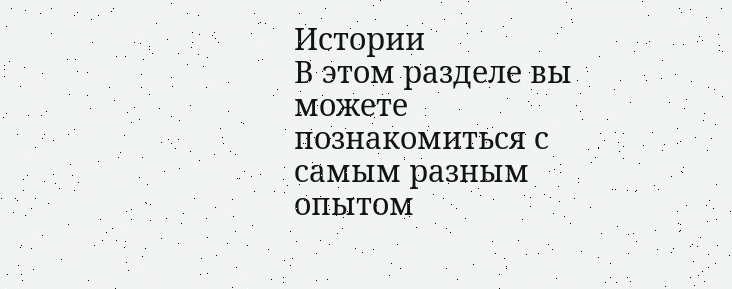Истории
В этом разделе вы можете познакомиться с самым разным опытом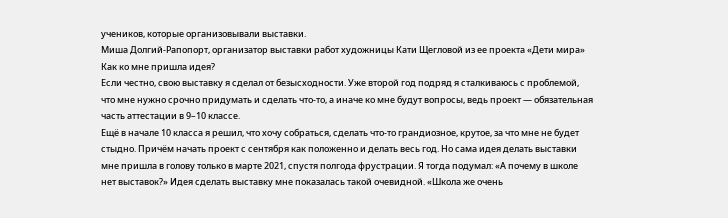учеников, которые организовывали выставки.
Миша Долгий-Рапопорт, организатор выставки работ художницы Кати Щегловой из ее проекта «Дети мира»
Как ко мне пришла идея?
Если честно, свою выставку я сделал от безысходности. Уже второй год подряд я сталкиваюсь с проблемой, что мне нужно срочно придумать и сделать что-то, а иначе ко мне будут вопросы, ведь проект — обязательная часть аттестации в 9–10 классе.
Ещё в начале 10 класса я решил, что хочу собраться, сделать что-то грандиозное, крутое, за что мне не будет стыдно. Причём начать проект с сентября как положенно и делать весь год. Но сама идея делать выставки мне пришла в голову только в марте 2021, спустя полгода фрустрации. Я тогда подумал: «А почему в школе нет выставок?» Идея сделать выставку мне показалась такой очевидной. «Школа же очень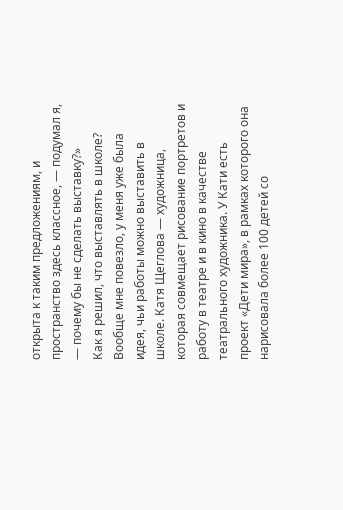открыта к таким предложениям, и пространство здесь классное, — подумал я, — почему бы не сделать выставку?»
Как я решил, что выставлять в школе?
Вообще мне повезло, у меня уже была идея, чьи работы можно выставить в школе. Катя Щеглова — художница, которая совмещает рисование портретов и работу в театре и в кино в качестве театрального художника. У Кати есть проект «Дети мира», в рамках которого она нарисовала более 100 детей со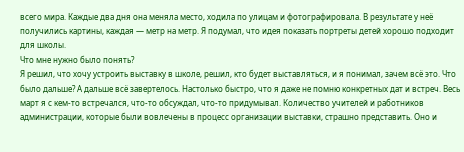всего мира. Каждые два дня она меняла место, ходила по улицам и фотографировала. В результате у неё получились картины, каждая — метр на метр. Я подумал, что идея показать портреты детей хорошо подходит для школы.
Что мне нужно было понять?
Я решил, что хочу устроить выставку в школе, решил, кто будет выставляться, и я понимал, зачем всё это. Что было дальше? А дальше всё завертелось. Настолько быстро, что я даже не помню конкретных дат и встреч. Весь март я с кем-то встречался, что-то обсуждал, что-то придумывал. Количество учителей и работников администрации, которые были вовлечены в процесс организации выставки, страшно представить. Оно и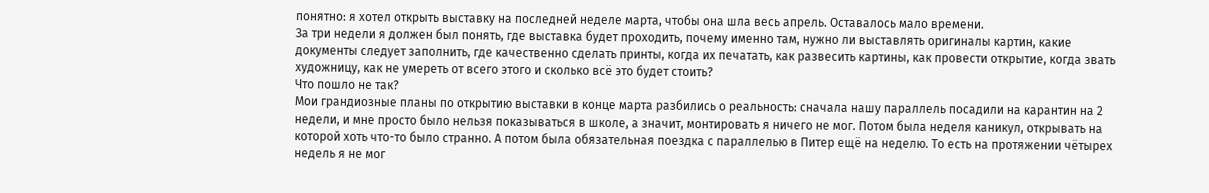понятно: я хотел открыть выставку на последней неделе марта, чтобы она шла весь апрель. Оставалось мало времени.
За три недели я должен был понять, где выставка будет проходить, почему именно там, нужно ли выставлять оригиналы картин, какие документы следует заполнить, где качественно сделать принты, когда их печатать, как развесить картины, как провести открытие, когда звать художницу, как не умереть от всего этого и сколько всё это будет стоить?
Что пошло не так?
Мои грандиозные планы по открытию выставки в конце марта разбились о реальность: сначала нашу параллель посадили на карантин на 2 недели, и мне просто было нельзя показываться в школе, а значит, монтировать я ничего не мог. Потом была неделя каникул, открывать на которой хоть что-то было странно. А потом была обязательная поездка с параллелью в Питер ещё на неделю. То есть на протяжении чётырех недель я не мог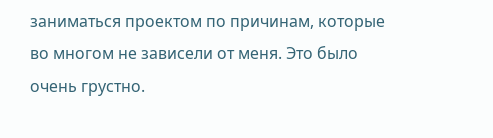заниматься проектом по причинам, которые во многом не зависели от меня. Это было очень грустно.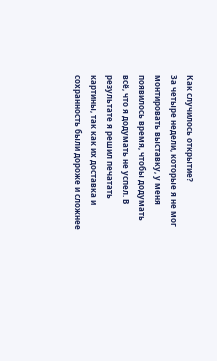Как случилось открытие?
За четыре недели, которые я не мог монтировать выставку, у меня появилось время, чтобы додумать всё, что я додумать не успел. В результате я решил печатать картины, так как их доставка и сохранность были дороже и сложнее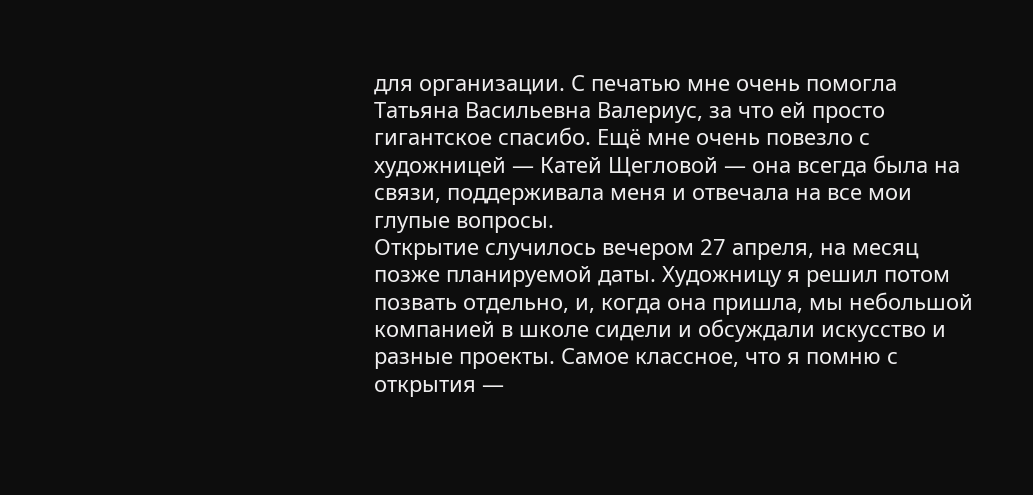для организации. С печатью мне очень помогла Татьяна Васильевна Валериус, за что ей просто гигантское спасибо. Ещё мне очень повезло с художницей — Катей Щегловой — она всегда была на связи, поддерживала меня и отвечала на все мои глупые вопросы.
Открытие случилось вечером 27 апреля, на месяц позже планируемой даты. Художницу я решил потом позвать отдельно, и, когда она пришла, мы небольшой компанией в школе сидели и обсуждали искусство и разные проекты. Самое классное, что я помню с открытия —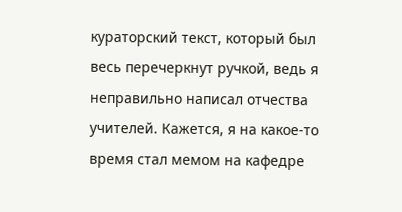кураторский текст, который был весь перечеркнут ручкой, ведь я неправильно написал отчества учителей. Кажется, я на какое-то время стал мемом на кафедре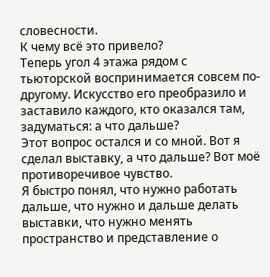словесности.
К чему всё это привело?
Теперь угол 4 этажа рядом с тьюторской воспринимается совсем по-другому. Искусство его преобразило и заставило каждого, кто оказался там, задуматься: а что дальше?
Этот вопрос остался и со мной. Вот я сделал выставку, а что дальше? Вот моё противоречивое чувство.
Я быстро понял, что нужно работать дальше, что нужно и дальше делать выставки, что нужно менять пространство и представление о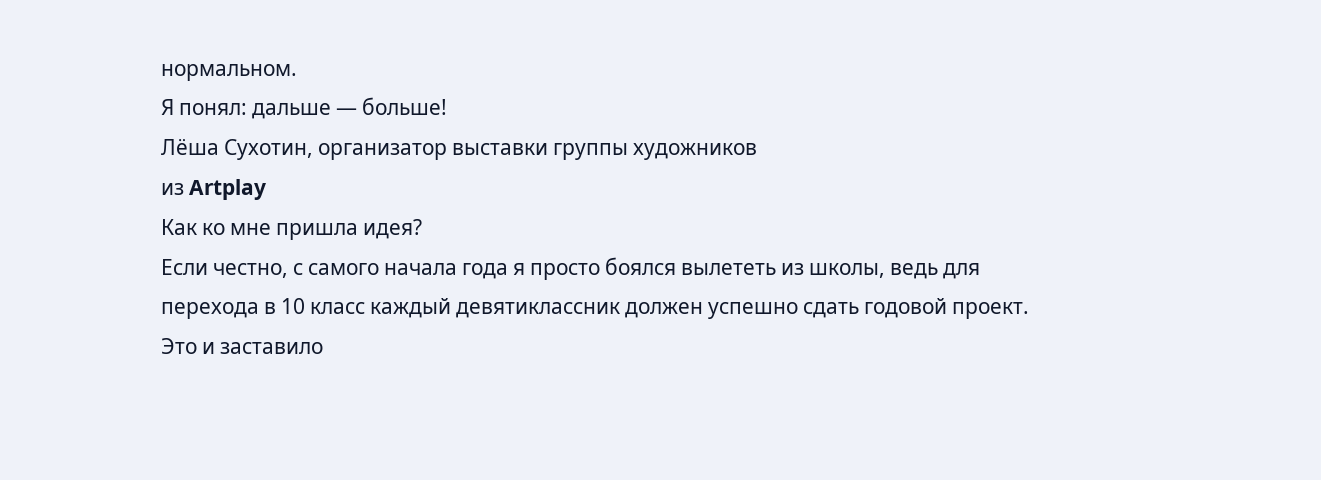нормальном.
Я понял: дальше — больше!
Лёша Сухотин, организатор выставки группы художников
из Artplay
Как ко мне пришла идея?
Если честно, с самого начала года я просто боялся вылететь из школы, ведь для перехода в 10 класс каждый девятиклассник должен успешно сдать годовой проект. Это и заставило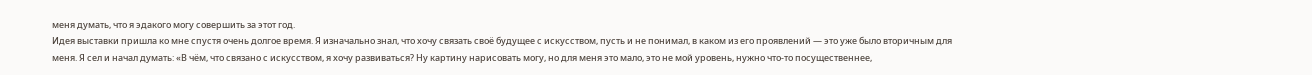меня думать, что я эдакого могу совершить за этот год.
Идея выставки пришла ко мне спустя очень долгое время. Я изначально знал, что хочу связать своё будущее с искусством, пусть и не понимал, в каком из его проявлений — это уже было вторичным для меня. Я сел и начал думать: «В чём, что связано с искусством, я хочу развиваться? Ну картину нарисовать могу, но для меня это мало, это не мой уровень, нужно что-то посущественнее,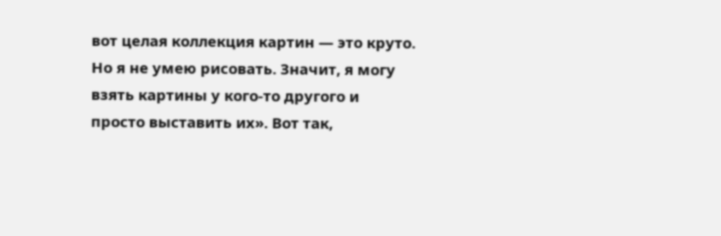вот целая коллекция картин — это круто. Но я не умею рисовать. Значит, я могу взять картины у кого-то другого и просто выставить их». Вот так,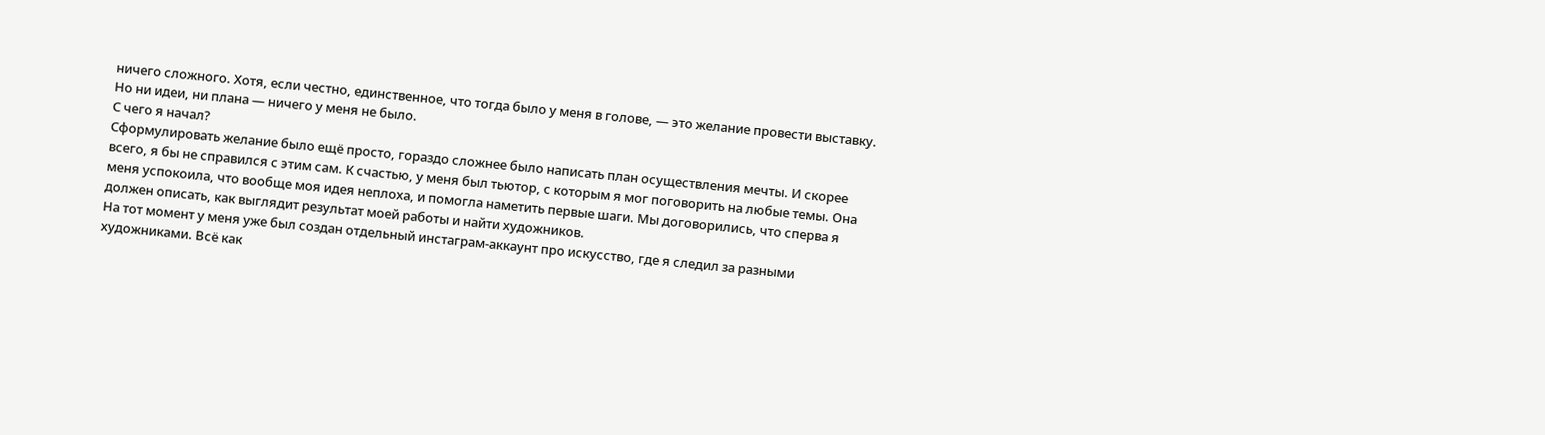ничего сложного. Хотя, если честно, единственное, что тогда было у меня в голове, — это желание провести выставку. Но ни идеи, ни плана — ничего у меня не было.
С чего я начал?
Сформулировать желание было ещё просто, гораздо сложнее было написать план осуществления мечты. И скорее всего, я бы не справился с этим сам. К счастью, у меня был тьютор, с которым я мог поговорить на любые темы. Она меня успокоила, что вообще моя идея неплоха, и помогла наметить первые шаги. Мы договорились, что сперва я должен описать, как выглядит результат моей работы и найти художников.
На тот момент у меня уже был создан отдельный инстаграм-аккаунт про искусство, где я следил за разными художниками. Всё как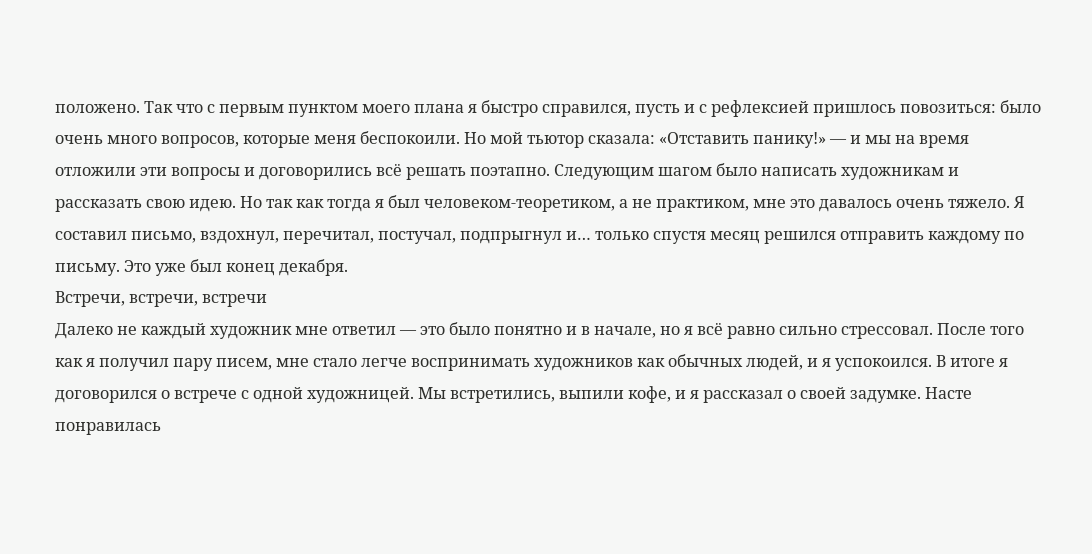положено. Так что с первым пунктом моего плана я быстро справился, пусть и с рефлексией пришлось повозиться: было очень много вопросов, которые меня беспокоили. Но мой тьютор сказала: «Отставить панику!» — и мы на время отложили эти вопросы и договорились всё решать поэтапно. Следующим шагом было написать художникам и рассказать свою идею. Но так как тогда я был человеком-теоретиком, а не практиком, мне это давалось очень тяжело. Я составил письмо, вздохнул, перечитал, постучал, подпрыгнул и… только спустя месяц решился отправить каждому по письму. Это уже был конец декабря.
Встречи, встречи, встречи
Далеко не каждый художник мне ответил — это было понятно и в начале, но я всё равно сильно стрессовал. После того как я получил пару писем, мне стало легче воспринимать художников как обычных людей, и я успокоился. В итоге я договорился о встрече с одной художницей. Мы встретились, выпили кофе, и я рассказал о своей задумке. Насте понравилась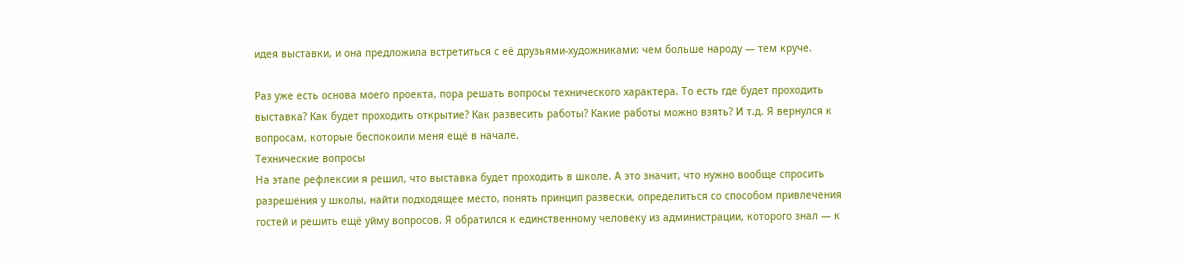идея выставки, и она предложила встретиться с её друзьями-художниками: чем больше народу — тем круче.

Раз уже есть основа моего проекта, пора решать вопросы технического характера. То есть где будет проходить выставка? Как будет проходить открытие? Как развесить работы? Какие работы можно взять? И т.д. Я вернулся к вопросам, которые беспокоили меня ещё в начале.
Технические вопросы
На этапе рефлексии я решил, что выставка будет проходить в школе. А это значит, что нужно вообще спросить разрешения у школы, найти подходящее место, понять принцип развески, определиться со способом привлечения гостей и решить ещё уйму вопросов. Я обратился к единственному человеку из администрации, которого знал — к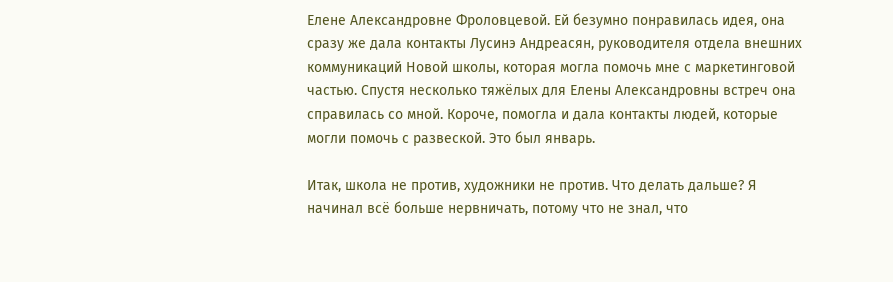Елене Александровне Фроловцевой. Ей безумно понравилась идея, она сразу же дала контакты Лусинэ Андреасян, руководителя отдела внешних коммуникаций Новой школы, которая могла помочь мне с маркетинговой частью. Спустя несколько тяжёлых для Елены Александровны встреч она справилась со мной. Короче, помогла и дала контакты людей, которые могли помочь с развеской. Это был январь.

Итак, школа не против, художники не против. Что делать дальше? Я начинал всё больше нервничать, потому что не знал, что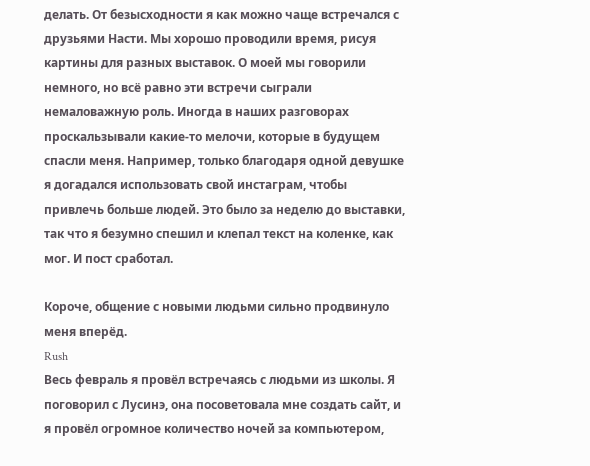делать. От безысходности я как можно чаще встречался с друзьями Насти. Мы хорошо проводили время, рисуя картины для разных выставок. О моей мы говорили немного, но всё равно эти встречи сыграли немаловажную роль. Иногда в наших разговорах проскальзывали какие-то мелочи, которые в будущем спасли меня. Например, только благодаря одной девушке я догадался использовать свой инстаграм, чтобы привлечь больше людей. Это было за неделю до выставки, так что я безумно спешил и клепал текст на коленке, как мог. И пост сработал.

Короче, общение с новыми людьми сильно продвинуло меня вперёд.
Rush
Весь февраль я провёл встречаясь с людьми из школы. Я поговорил с Лусинэ, она посоветовала мне создать сайт, и я провёл огромное количество ночей за компьютером,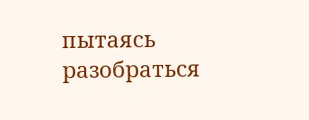пытаясь разобраться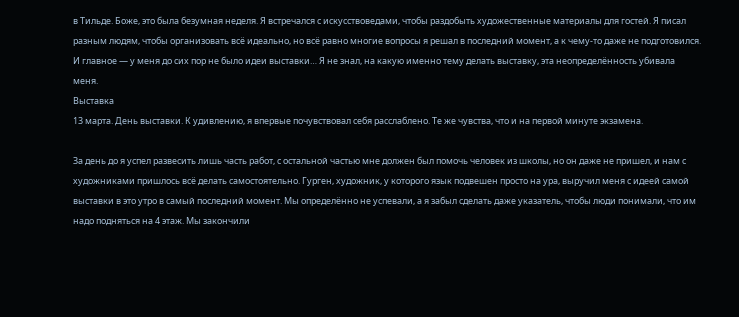в Тильде. Боже, это была безумная неделя. Я встречался с искусствоведами, чтобы раздобыть художественные материалы для гостей. Я писал разным людям, чтобы организовать всё идеально, но всё равно многие вопросы я решал в последний момент, а к чему-то даже не подготовился. И главное — у меня до сих пор не было идеи выставки… Я не знал, на какую именно тему делать выставку, эта неопределённость убивала меня.
Выставка
13 марта. День выставки. К удивлению, я впервые почувствовал себя расслаблено. Те же чувства, что и на первой минуте экзамена.

За день до я успел развесить лишь часть работ, с остальной частью мне должен был помочь человек из школы, но он даже не пришел, и нам с художниками пришлось всё делать самостоятельно. Гурген, художник, у которого язык подвешен просто на ура, выручил меня с идеей самой выставки в это утро в самый последний момент. Мы определённо не успевали, а я забыл сделать даже указатель, чтобы люди понимали, что им надо подняться на 4 этаж. Мы закончили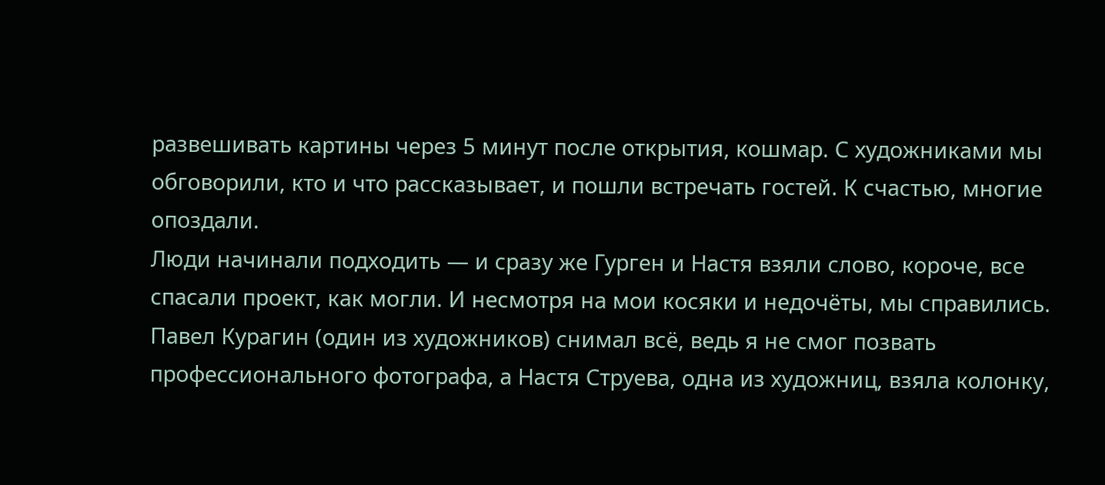развешивать картины через 5 минут после открытия, кошмар. С художниками мы обговорили, кто и что рассказывает, и пошли встречать гостей. К счастью, многие опоздали.
Люди начинали подходить — и сразу же Гурген и Настя взяли слово, короче, все спасали проект, как могли. И несмотря на мои косяки и недочёты, мы справились. Павел Курагин (один из художников) снимал всё, ведь я не смог позвать профессионального фотографа, а Настя Струева, одна из художниц, взяла колонку,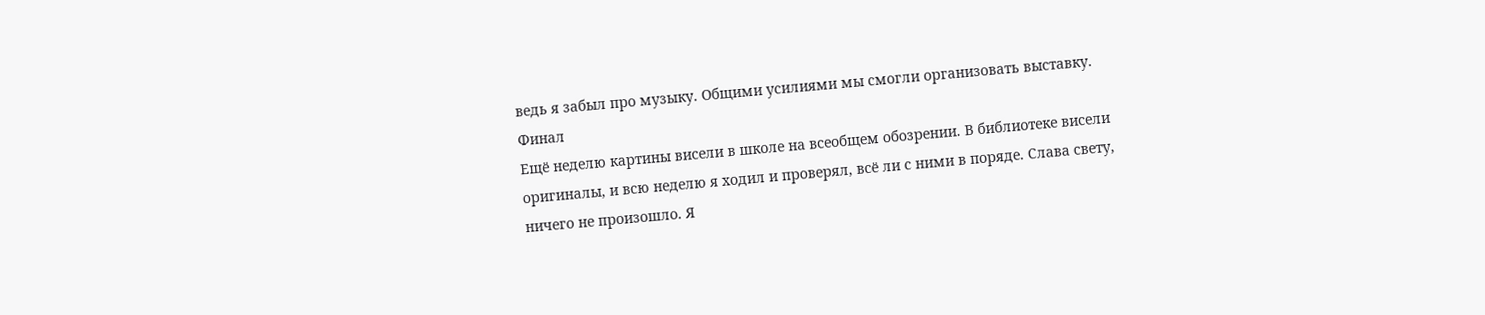ведь я забыл про музыку. Общими усилиями мы смогли организовать выставку.
Финал
Ещё неделю картины висели в школе на всеобщем обозрении. В библиотеке висели оригиналы, и всю неделю я ходил и проверял, всё ли с ними в поряде. Слава свету, ничего не произошло. Я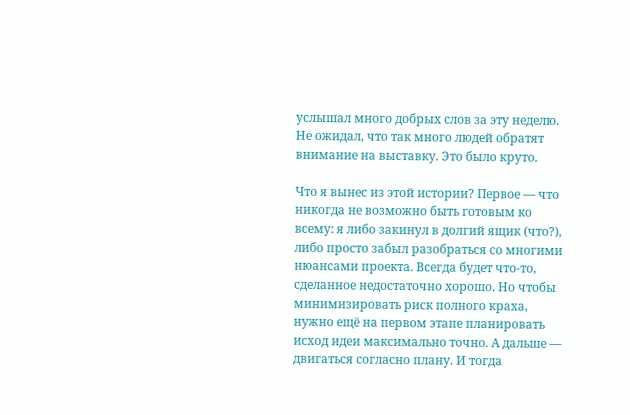услышал много добрых слов за эту неделю. Не ожидал, что так много людей обратят внимание на выставку. Это было круто.

Что я вынес из этой истории? Первое — что никогда не возможно быть готовым ко всему: я либо закинул в долгий ящик (что?), либо просто забыл разобраться со многими нюансами проекта. Всегда будет что-то, сделанное недостаточно хорошо. Но чтобы минимизировать риск полного краха, нужно ещё на первом этапе планировать исход идеи максимально точно. А дальше — двигаться согласно плану. И тогда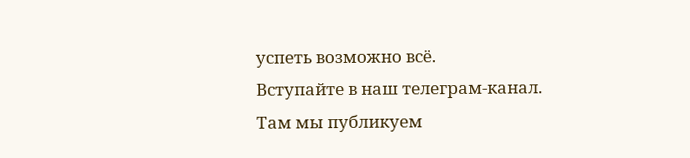успеть возможно всё.
Вступайте в наш телеграм-канал.
Там мы публикуем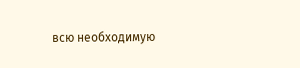всю необходимую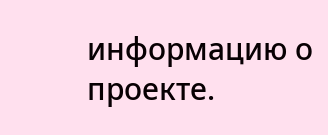информацию о проекте.